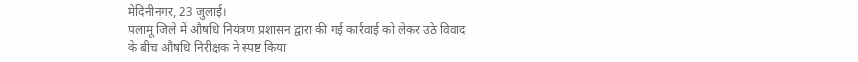मेदिनीनगर, 23 जुलाई।
पलामू जिले में औषधि नियंत्रण प्रशासन द्वारा की गई कार्रवाई को लेकर उठे विवाद के बीच औषधि निरीक्षक ने स्पष्ट किया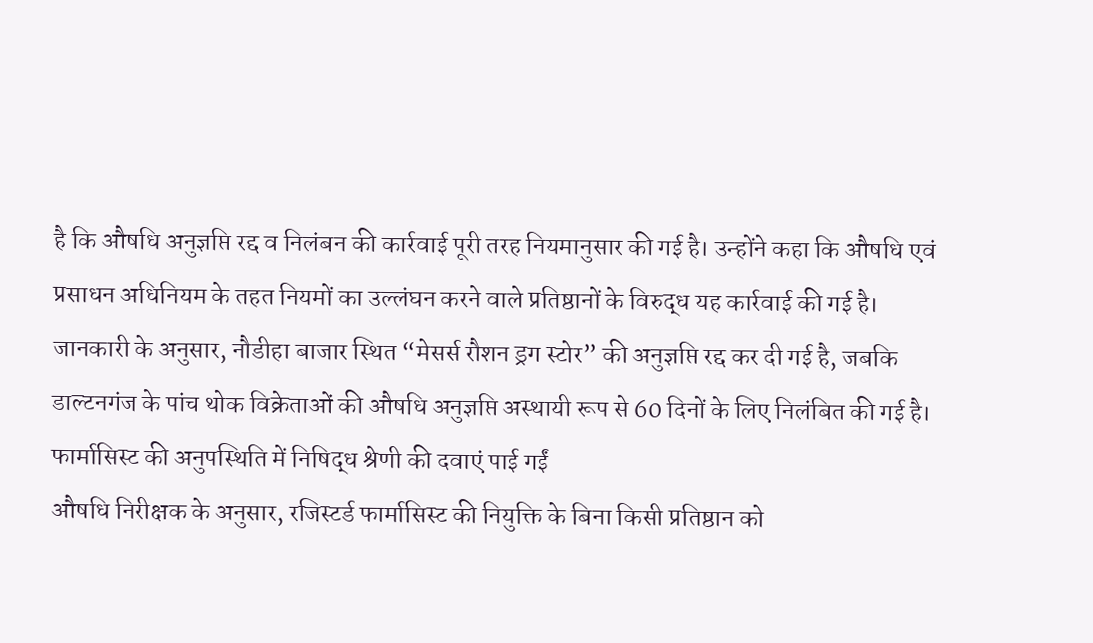है कि औषधि अनुज्ञप्ति रद्द व निलंबन की कार्रवाई पूरी तरह नियमानुसार की गई है। उन्होंने कहा कि औषधि एवं प्रसाधन अधिनियम के तहत नियमों का उल्लंघन करने वाले प्रतिष्ठानों के विरुद्ध यह कार्रवाई की गई है।
जानकारी के अनुसार, नौडीहा बाजार स्थित “मेसर्स रौशन ड्रग स्टोर” की अनुज्ञप्ति रद्द कर दी गई है, जबकि डाल्टनगंज के पांच थोक विक्रेताओं की औषधि अनुज्ञप्ति अस्थायी रूप से 60 दिनों के लिए निलंबित की गई है।
फार्मासिस्ट की अनुपस्थिति में निषिद्ध श्रेणी की दवाएं पाई गईं
औषधि निरीक्षक के अनुसार, रजिस्टर्ड फार्मासिस्ट की नियुक्ति के बिना किसी प्रतिष्ठान को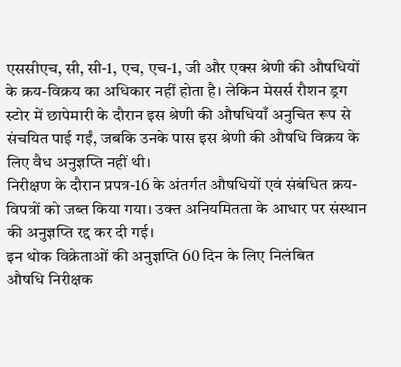एससीएच, सी, सी-1, एच, एच-1, जी और एक्स श्रेणी की औषधियों के क्रय-विक्रय का अधिकार नहीं होता है। लेकिन मेसर्स रौशन ड्रग स्टोर में छापेमारी के दौरान इस श्रेणी की औषधियाँ अनुचित रूप से संचयित पाई गईं, जबकि उनके पास इस श्रेणी की औषधि विक्रय के लिए वैध अनुज्ञप्ति नहीं थी।
निरीक्षण के दौरान प्रपत्र-16 के अंतर्गत औषधियों एवं संबंधित क्रय-विपत्रों को जब्त किया गया। उक्त अनियमितता के आधार पर संस्थान की अनुज्ञप्ति रद्द कर दी गई।
इन थोक विक्रेताओं की अनुज्ञप्ति 60 दिन के लिए निलंबित
औषधि निरीक्षक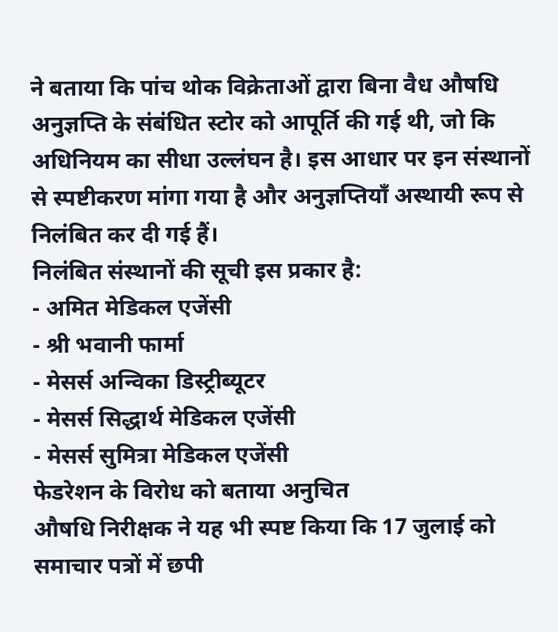ने बताया कि पांच थोक विक्रेताओं द्वारा बिना वैध औषधि अनुज्ञप्ति के संबंधित स्टोर को आपूर्ति की गई थी, जो कि अधिनियम का सीधा उल्लंघन है। इस आधार पर इन संस्थानों से स्पष्टीकरण मांगा गया है और अनुज्ञप्तियाँ अस्थायी रूप से निलंबित कर दी गई हैं।
निलंबित संस्थानों की सूची इस प्रकार है:
- अमित मेडिकल एजेंसी
- श्री भवानी फार्मा
- मेसर्स अन्विका डिस्ट्रीब्यूटर
- मेसर्स सिद्धार्थ मेडिकल एजेंसी
- मेसर्स सुमित्रा मेडिकल एजेंसी
फेडरेशन के विरोध को बताया अनुचित
औषधि निरीक्षक ने यह भी स्पष्ट किया कि 17 जुलाई को समाचार पत्रों में छपी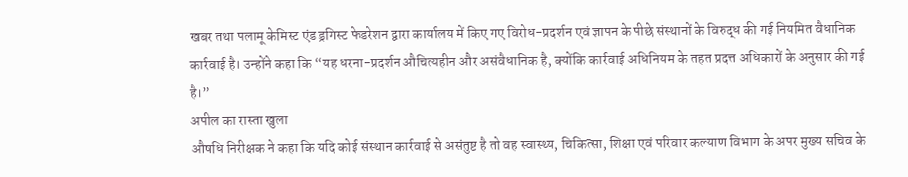खबर तथा पलामू केमिस्ट एंड ड्रगिस्ट फेडरेशन द्वारा कार्यालय में किए गए विरोध-प्रदर्शन एवं ज्ञापन के पीछे संस्थानों के विरुद्ध की गई नियमित वैधानिक कार्रवाई है। उन्होंने कहा कि “यह धरना-प्रदर्शन औचित्यहीन और असंवैधानिक है, क्योंकि कार्रवाई अधिनियम के तहत प्रदत्त अधिकारों के अनुसार की गई है।”
अपील का रास्ता खुला
औषधि निरीक्षक ने कहा कि यदि कोई संस्थान कार्रवाई से असंतुष्ट है तो वह स्वास्थ्य, चिकित्सा, शिक्षा एवं परिवार कल्याण विभाग के अपर मुख्य सचिव के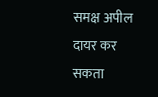समक्ष अपील दायर कर सकता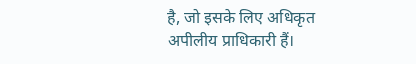है, जो इसके लिए अधिकृत अपीलीय प्राधिकारी हैं।